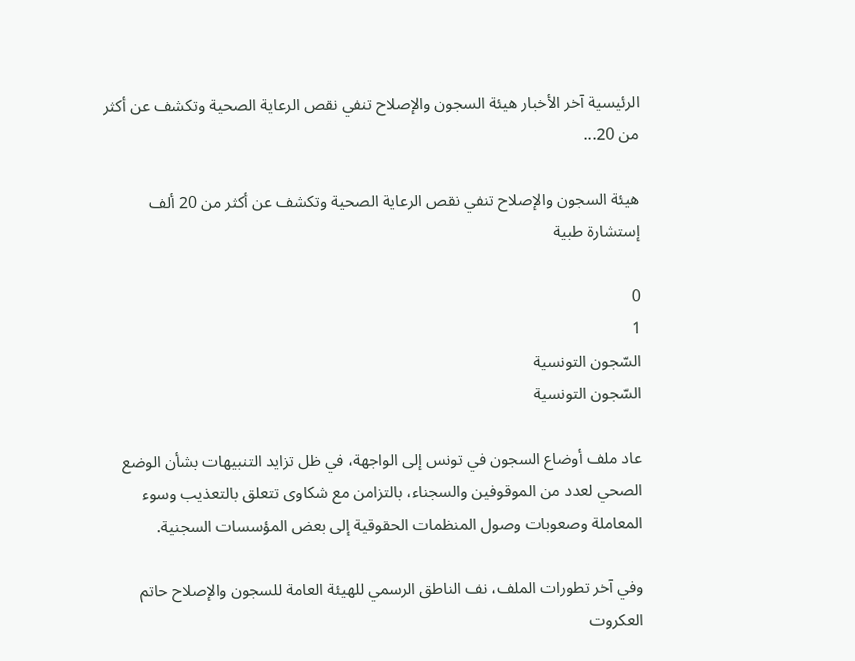الرئيسية آخر الأخبار هيئة السجون والإصلاح تنفي نقص الرعاية الصحية وتكشف عن أكثر من 20...

هيئة السجون والإصلاح تنفي نقص الرعاية الصحية وتكشف عن أكثر من 20 ألف إستشارة طبية

0
1
السّجون التونسية
السّجون التونسية

عاد ملف أوضاع السجون في تونس إلى الواجهة، في ظل تزايد التنبيهات بشأن الوضع الصحي لعدد من الموقوفين والسجناء، بالتزامن مع شكاوى تتعلق بالتعذيب وسوء المعاملة وصعوبات وصول المنظمات الحقوقية إلى بعض المؤسسات السجنية.

وفي آخر تطورات الملف، نف الناطق الرسمي للهيئة العامة للسجون والإصلاح حاتم العكروت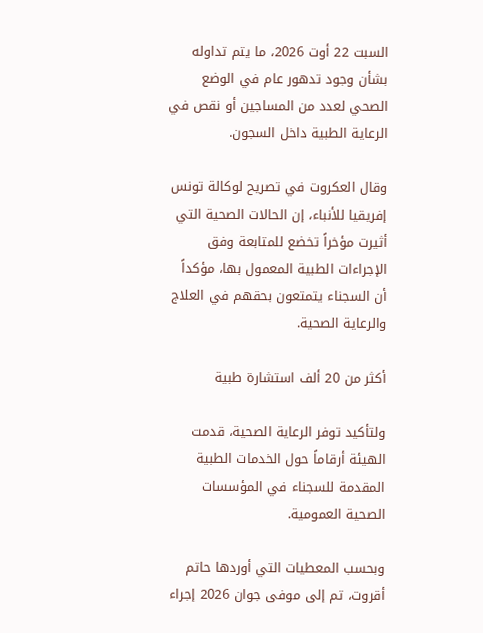السبت 22 أوت 2026، ما يتم تداوله بشأن وجود تدهور عام في الوضع الصحي لعدد من المساجين أو نقص في الرعاية الطبية داخل السجون.

وقال العكروت في تصريح لوكالة تونس إفريقيا للأنباء، إن الحالات الصحية التي أثيرت مؤخراً تخضع للمتابعة وفق الإجراءات الطبية المعمول بها، مؤكداً أن السجناء يتمتعون بحقهم في العلاج والرعاية الصحية.

أكثر من 20 ألف استشارة طبية

ولتأكيد توفر الرعاية الصحية، قدمت الهيئة أرقاماً حول الخدمات الطبية المقدمة للسجناء في المؤسسات الصحية العمومية.

وبحسب المعطيات التي أوردها حاتم أقروت، تم إلى موفى جوان 2026 إجراء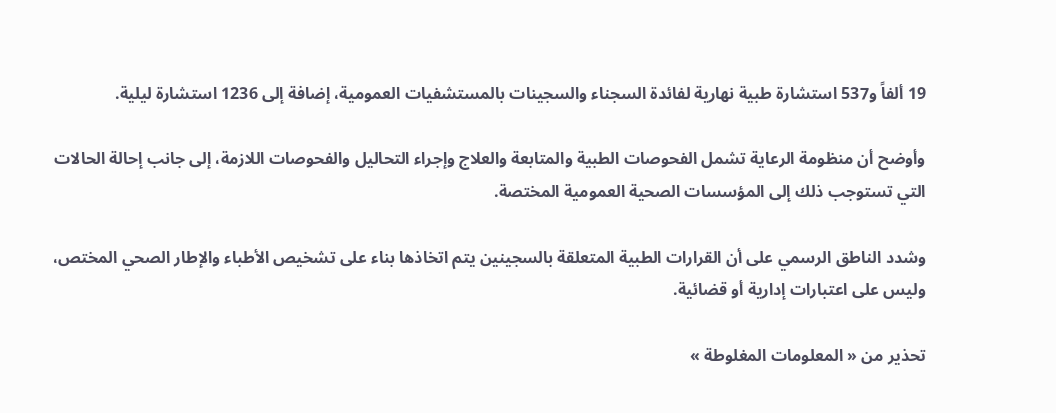19 ألفاً و537 استشارة طبية نهارية لفائدة السجناء والسجينات بالمستشفيات العمومية، إضافة إلى 1236 استشارة ليلية.

وأوضح أن منظومة الرعاية تشمل الفحوصات الطبية والمتابعة والعلاج وإجراء التحاليل والفحوصات اللازمة، إلى جانب إحالة الحالات التي تستوجب ذلك إلى المؤسسات الصحية العمومية المختصة.

وشدد الناطق الرسمي على أن القرارات الطبية المتعلقة بالسجينين يتم اتخاذها بناء على تشخيص الأطباء والإطار الصحي المختص، وليس على اعتبارات إدارية أو قضائية.

تحذير من « المعلومات المغلوطة »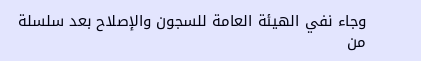وجاء نفي الهيئة العامة للسجون والإصلاح بعد سلسلة من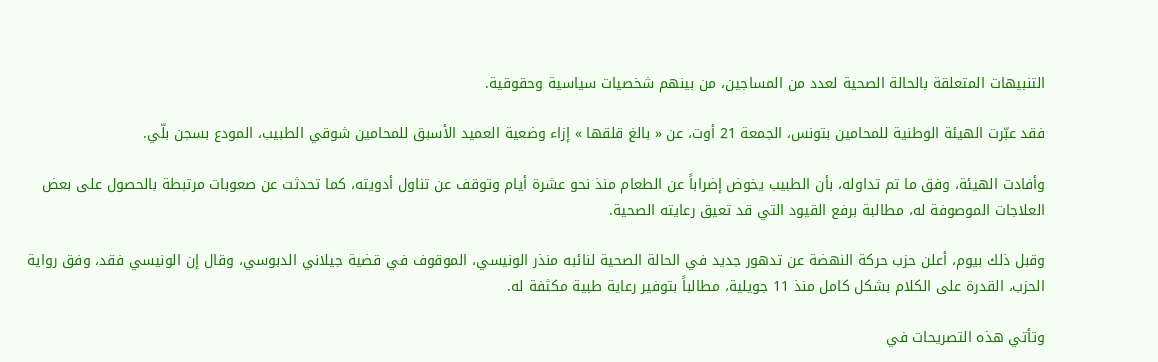التنبيهات المتعلقة بالحالة الصحية لعدد من المساجين، من بينهم شخصيات سياسية وحقوقية.

فقد عبّرت الهيئة الوطنية للمحامين بتونس، الجمعة 21 أوت، عن « بالغ قلقها » إزاء وضعية العميد الأسبق للمحامين شوقي الطبيب، المودع بسجن بلّي.

وأفادت الهيئة، وفق ما تم تداوله، بأن الطبيب يخوض إضراباً عن الطعام منذ نحو عشرة أيام وتوقف عن تناول أدويته، كما تحدثت عن صعوبات مرتبطة بالحصول على بعض العلاجات الموصوفة له، مطالبة برفع القيود التي قد تعيق رعايته الصحية.

وقبل ذلك بيوم، أعلن حزب حركة النهضة عن تدهور جديد في الحالة الصحية لنائبه منذر الونيسي، الموقوف في قضية جيلاني الدبوسي، وقال إن الونيسي فقد، وفق رواية الحزب، القدرة على الكلام بشكل كامل منذ 11 جويلية، مطالباً بتوفير رعاية طبية مكثفة له.

وتأتي هذه التصريحات في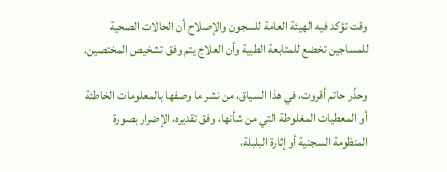وقت تؤكد فيه الهيئة العامة للسجون والإصلاح أن الحالات الصحية للمساجين تخضع للمتابعة الطبية وأن العلاج يتم وفق تشخيص المختصين.

وحذّر حاتم أقروت، في هذا السياق، من نشر ما وصفها بالمعلومات الخاطئة أو المعطيات المغلوطة التي من شأنها، وفق تقديره، الإضرار بصورة المنظومة السجنية أو إثارة البلبلة،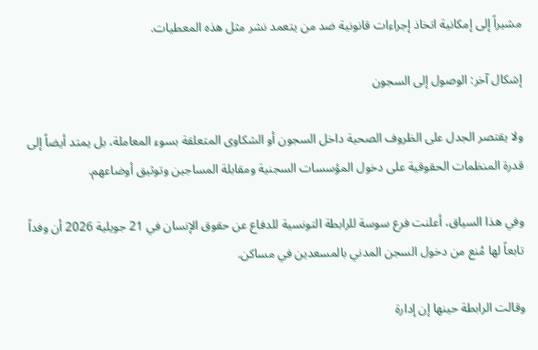مشيراً إلى إمكانية اتخاذ إجراءات قانونية ضد من يتعمد نشر مثل هذه المعطيات.

إشكال آخر: الوصول إلى السجون

ولا يقتصر الجدل على الظروف الصحية داخل السجون أو الشكاوى المتعلقة بسوء المعاملة، بل يمتد أيضاً إلى قدرة المنظمات الحقوقية على دخول المؤسسات السجنية ومقابلة المساجين وتوثيق أوضاعهم.

وفي هذا السياق، أعلنت فرع سوسة للرابطة التونسية للدفاع عن حقوق الإنسان في 21 جويلية 2026 أن وفداً تابعاً لها مُنع من دخول السجن المدني بالمسعدين في مساكن.

وقالت الرابطة حينها إن إدارة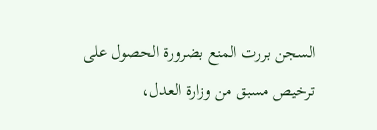السجن بررت المنع بضرورة الحصول على ترخيص مسبق من وزارة العدل،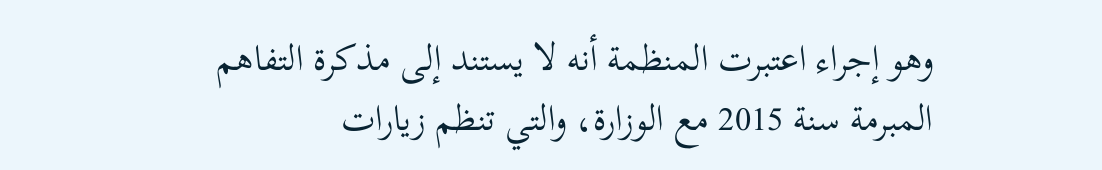وهو إجراء اعتبرت المنظمة أنه لا يستند إلى مذكرة التفاهم المبرمة سنة 2015 مع الوزارة، والتي تنظم زيارات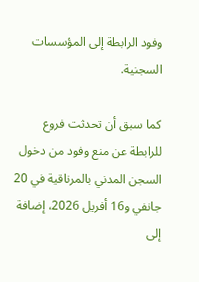وفود الرابطة إلى المؤسسات السجنية.

كما سبق أن تحدثت فروع للرابطة عن منع وفود من دخول السجن المدني بالمرناقية في 20 جانفي و16 أفريل 2026، إضافة إلى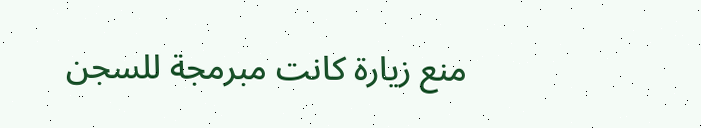منع زيارة كانت مبرمجة للسجن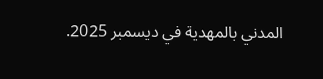المدني بالمهدية في ديسمبر 2025.